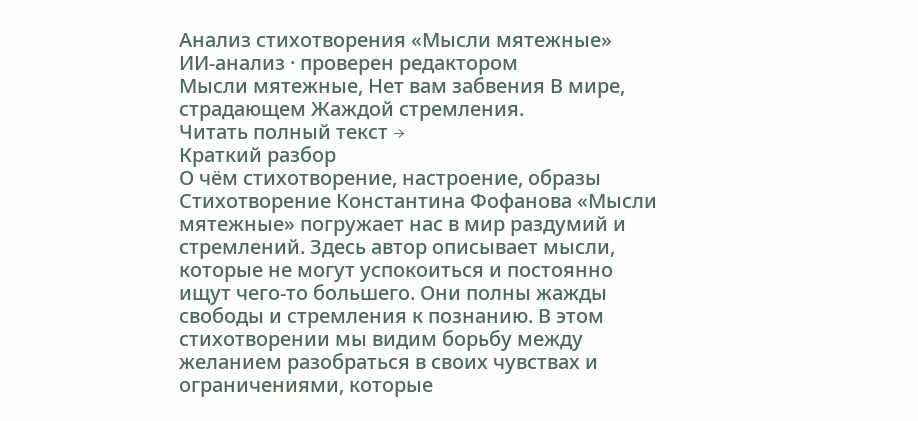Анализ стихотворения «Мысли мятежные»
ИИ-анализ · проверен редактором
Мысли мятежные, Нет вам забвения В мире, страдающем Жаждой стремления.
Читать полный текст →
Краткий разбор
О чём стихотворение, настроение, образы
Стихотворение Константина Фофанова «Мысли мятежные» погружает нас в мир раздумий и стремлений. Здесь автор описывает мысли, которые не могут успокоиться и постоянно ищут чего-то большего. Они полны жажды свободы и стремления к познанию. В этом стихотворении мы видим борьбу между желанием разобраться в своих чувствах и ограничениями, которые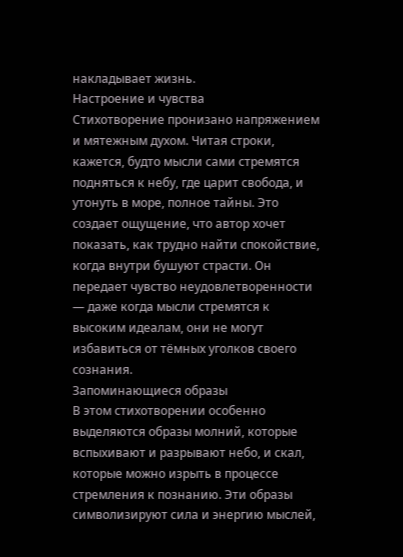накладывает жизнь.
Настроение и чувства
Стихотворение пронизано напряжением и мятежным духом. Читая строки, кажется, будто мысли сами стремятся подняться к небу, где царит свобода, и утонуть в море, полное тайны. Это создает ощущение, что автор хочет показать, как трудно найти спокойствие, когда внутри бушуют страсти. Он передает чувство неудовлетворенности — даже когда мысли стремятся к высоким идеалам, они не могут избавиться от тёмных уголков своего сознания.
Запоминающиеся образы
В этом стихотворении особенно выделяются образы молний, которые вспыхивают и разрывают небо, и скал, которые можно изрыть в процессе стремления к познанию. Эти образы символизируют сила и энергию мыслей,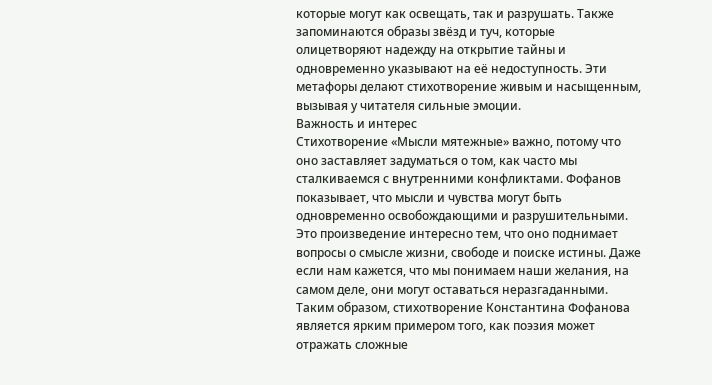которые могут как освещать, так и разрушать. Также запоминаются образы звёзд и туч, которые олицетворяют надежду на открытие тайны и одновременно указывают на её недоступность. Эти метафоры делают стихотворение живым и насыщенным, вызывая у читателя сильные эмоции.
Важность и интерес
Стихотворение «Мысли мятежные» важно, потому что оно заставляет задуматься о том, как часто мы сталкиваемся с внутренними конфликтами. Фофанов показывает, что мысли и чувства могут быть одновременно освобождающими и разрушительными. Это произведение интересно тем, что оно поднимает вопросы о смысле жизни, свободе и поиске истины. Даже если нам кажется, что мы понимаем наши желания, на самом деле, они могут оставаться неразгаданными.
Таким образом, стихотворение Константина Фофанова является ярким примером того, как поэзия может отражать сложные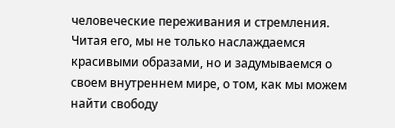человеческие переживания и стремления. Читая его, мы не только наслаждаемся красивыми образами, но и задумываемся о своем внутреннем мире, о том, как мы можем найти свободу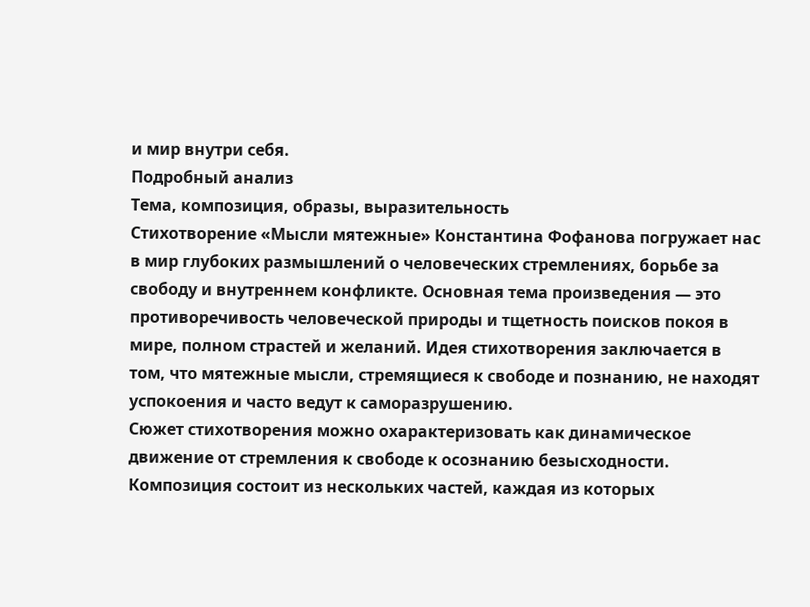и мир внутри себя.
Подробный анализ
Тема, композиция, образы, выразительность
Стихотворение «Мысли мятежные» Константина Фофанова погружает нас в мир глубоких размышлений о человеческих стремлениях, борьбе за свободу и внутреннем конфликте. Основная тема произведения — это противоречивость человеческой природы и тщетность поисков покоя в мире, полном страстей и желаний. Идея стихотворения заключается в том, что мятежные мысли, стремящиеся к свободе и познанию, не находят успокоения и часто ведут к саморазрушению.
Сюжет стихотворения можно охарактеризовать как динамическое движение от стремления к свободе к осознанию безысходности. Композиция состоит из нескольких частей, каждая из которых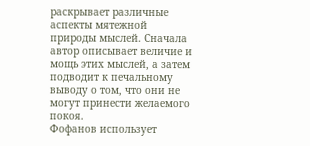раскрывает различные аспекты мятежной природы мыслей. Сначала автор описывает величие и мощь этих мыслей, а затем подводит к печальному выводу о том, что они не могут принести желаемого покоя.
Фофанов использует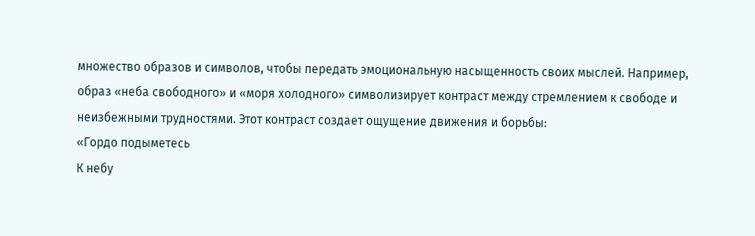множество образов и символов, чтобы передать эмоциональную насыщенность своих мыслей. Например, образ «неба свободного» и «моря холодного» символизирует контраст между стремлением к свободе и неизбежными трудностями. Этот контраст создает ощущение движения и борьбы:
«Гордо подыметесь
К небу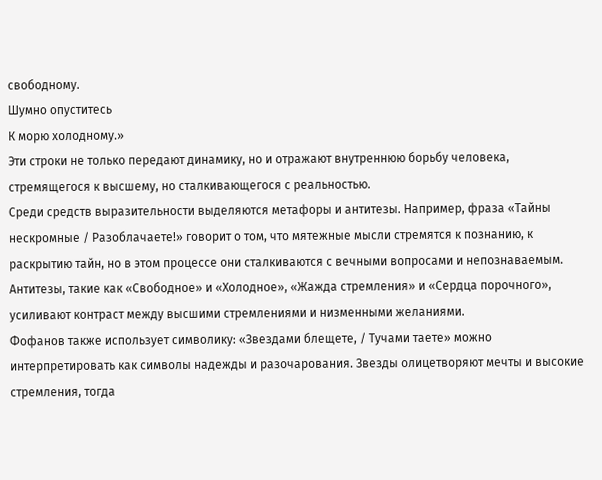свободному.
Шумно опуститесь
К морю холодному.»
Эти строки не только передают динамику, но и отражают внутреннюю борьбу человека, стремящегося к высшему, но сталкивающегося с реальностью.
Среди средств выразительности выделяются метафоры и антитезы. Например, фраза «Тайны нескромные / Разоблачаете!» говорит о том, что мятежные мысли стремятся к познанию, к раскрытию тайн, но в этом процессе они сталкиваются с вечными вопросами и непознаваемым. Антитезы, такие как «Свободное» и «Холодное», «Жажда стремления» и «Сердца порочного», усиливают контраст между высшими стремлениями и низменными желаниями.
Фофанов также использует символику: «Звездами блещете, / Тучами таете» можно интерпретировать как символы надежды и разочарования. Звезды олицетворяют мечты и высокие стремления, тогда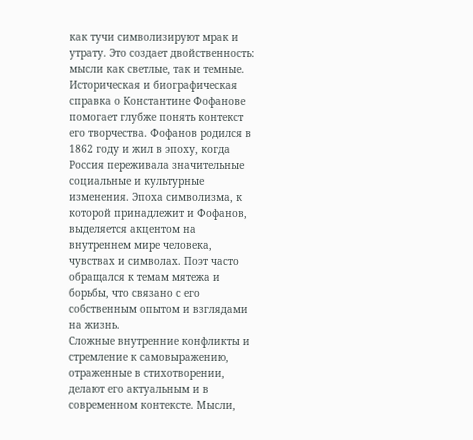как тучи символизируют мрак и утрату. Это создает двойственность: мысли как светлые, так и темные.
Историческая и биографическая справка о Константине Фофанове помогает глубже понять контекст его творчества. Фофанов родился в 1862 году и жил в эпоху, когда Россия переживала значительные социальные и культурные изменения. Эпоха символизма, к которой принадлежит и Фофанов, выделяется акцентом на внутреннем мире человека, чувствах и символах. Поэт часто обращался к темам мятежа и борьбы, что связано с его собственным опытом и взглядами на жизнь.
Сложные внутренние конфликты и стремление к самовыражению, отраженные в стихотворении, делают его актуальным и в современном контексте. Мысли,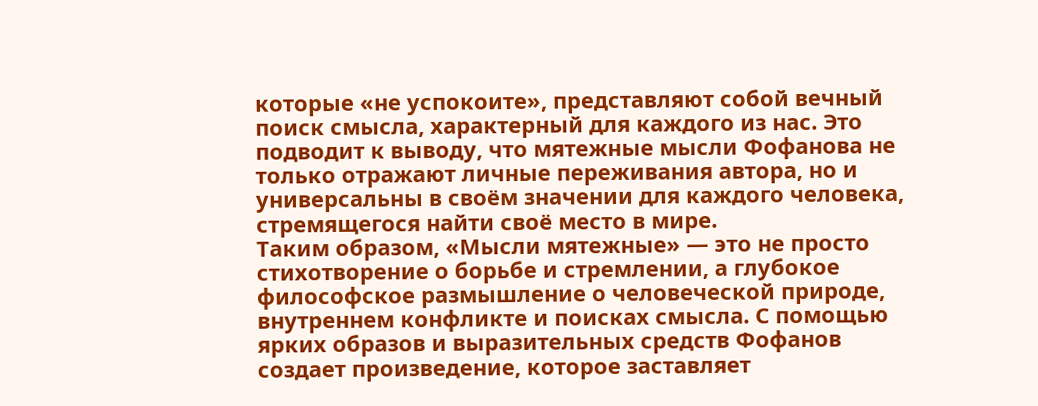которые «не успокоите», представляют собой вечный поиск смысла, характерный для каждого из нас. Это подводит к выводу, что мятежные мысли Фофанова не только отражают личные переживания автора, но и универсальны в своём значении для каждого человека, стремящегося найти своё место в мире.
Таким образом, «Мысли мятежные» — это не просто стихотворение о борьбе и стремлении, а глубокое философское размышление о человеческой природе, внутреннем конфликте и поисках смысла. С помощью ярких образов и выразительных средств Фофанов создает произведение, которое заставляет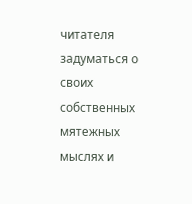читателя задуматься о своих собственных мятежных мыслях и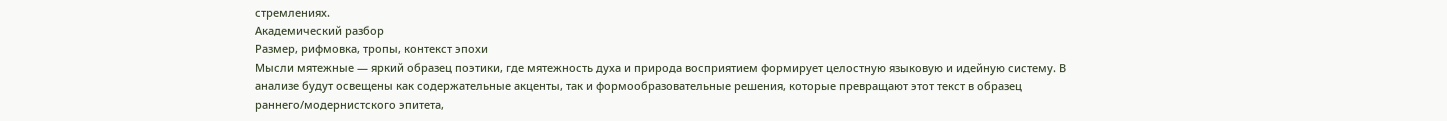стремлениях.
Академический разбор
Размер, рифмовка, тропы, контекст эпохи
Мысли мятежные — яркий образец поэтики, где мятежность духа и природа восприятием формирует целостную языковую и идейную систему. В анализе будут освещены как содержательные акценты, так и формообразовательные решения, которые превращают этот текст в образец раннего/модернистского эпитета,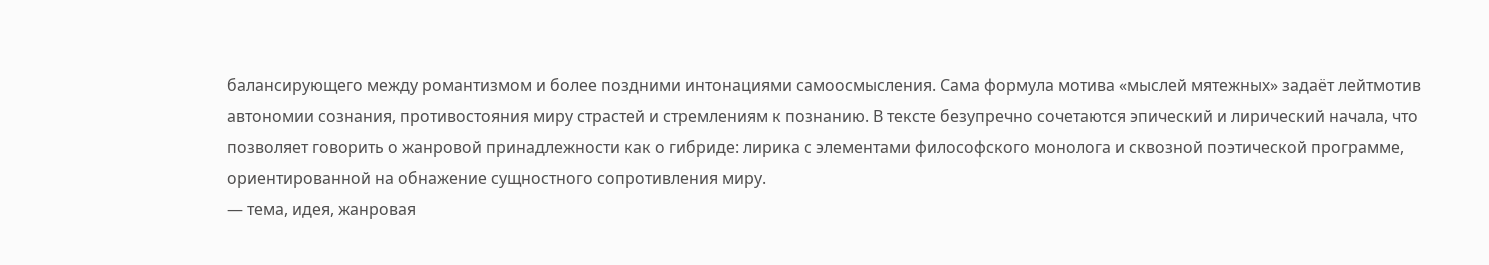балансирующего между романтизмом и более поздними интонациями самоосмысления. Сама формула мотива «мыслей мятежных» задаёт лейтмотив автономии сознания, противостояния миру страстей и стремлениям к познанию. В тексте безупречно сочетаются эпический и лирический начала, что позволяет говорить о жанровой принадлежности как о гибриде: лирика с элементами философского монолога и сквозной поэтической программе, ориентированной на обнажение сущностного сопротивления миру.
— тема, идея, жанровая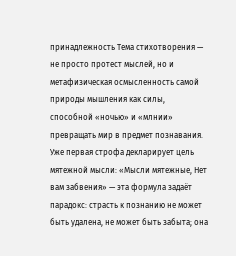принадлежность Тема стихотворения — не просто протест мыслей, но и метафизическая осмысленность самой природы мышления как силы, способной «ночью» и «млнии» превращать мир в предмет познавания. Уже первая строфа декларирует цель мятежной мысли: «Мысли мятежные, Нет вам забвения» — эта формула задаёт парадокс: страсть к познанию не может быть удалена, не может быть забыта; она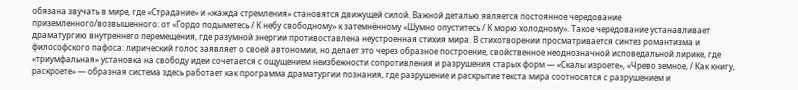обязана звучать в мире, где «Страдание» и «жажда стремления» становятся движущей силой. Важной деталью является постоянное чередование приземленного/возвышенного: от «Гордо подыметесь / К небу свободному» к затемнённому «Шумно опуститесь / К морю холодному». Такое чередование устанавливает драматургию внутреннего перемещения, где разумной энергии противоставлена неустроенная стихия мира. В стихотворении просматривается синтез романтизма и философского пафоса: лирический голос заявляет о своей автономии, но делает это через образное построение, свойственное неоднозначной исповедальной лирике, где «триумфальная» установка на свободу идеи сочетается с ощущением неизбежности сопротивления и разрушения старых форм — «Скалы изроете», «Чрево земное, / Как книгу, раскроете» — образная система здесь работает как программа драматургии познания, где разрушение и раскрытие текста мира соотносятся с разрушением и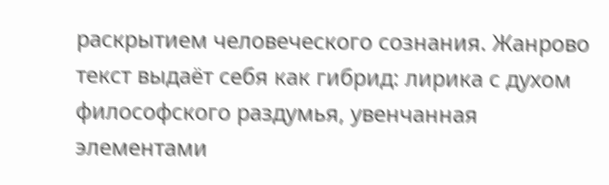раскрытием человеческого сознания. Жанрово текст выдаёт себя как гибрид: лирика с духом философского раздумья, увенчанная элементами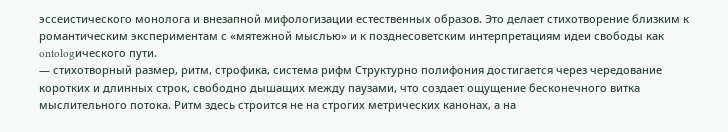эссеистического монолога и внезапной мифологизации естественных образов. Это делает стихотворение близким к романтическим экспериментам с «мятежной мыслью» и к позднесоветским интерпретациям идеи свободы как ontologического пути.
— стихотворный размер, ритм, строфика, система рифм Структурно полифония достигается через чередование коротких и длинных строк, свободно дышащих между паузами, что создает ощущение бесконечного витка мыслительного потока. Ритм здесь строится не на строгих метрических канонах, а на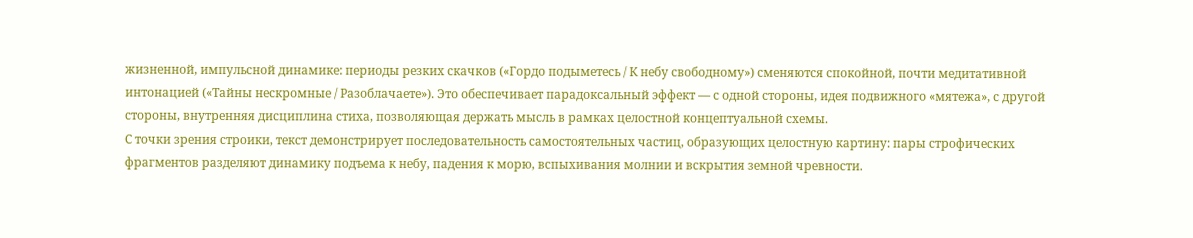жизненной, импульсной динамике: периоды резких скачков («Гордо подыметесь / К небу свободному») сменяются спокойной, почти медитативной интонацией («Тайны нескромные / Разоблачаете»). Это обеспечивает парадоксальный эффект — с одной стороны, идея подвижного «мятежа», с другой стороны, внутренняя дисциплина стиха, позволяющая держать мысль в рамках целостной концептуальной схемы.
С точки зрения строики, текст демонстрирует последовательность самостоятельных частиц, образующих целостную картину: пары строфических фрагментов разделяют динамику подъема к небу, падения к морю, вспыхивания молнии и вскрытия земной чревности.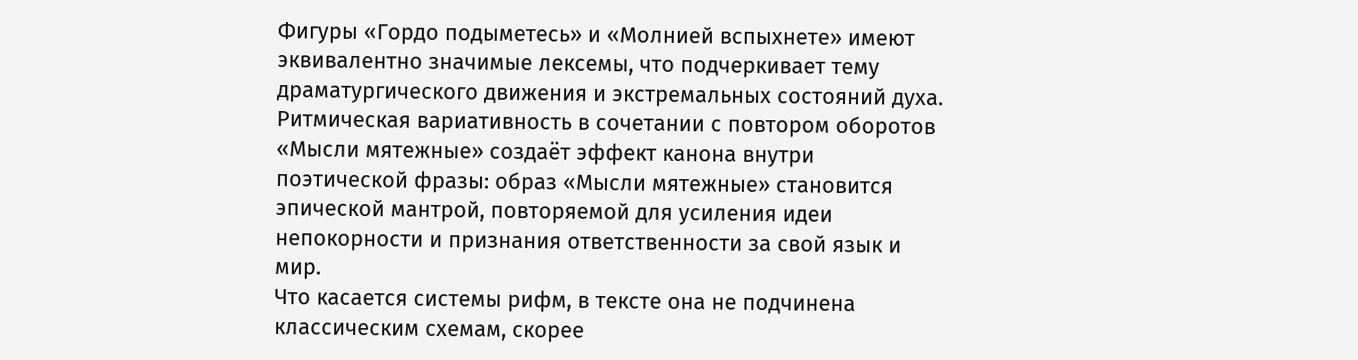Фигуры «Гордо подыметесь» и «Молнией вспыхнете» имеют эквивалентно значимые лексемы, что подчеркивает тему драматургического движения и экстремальных состояний духа. Ритмическая вариативность в сочетании с повтором оборотов «Мысли мятежные» создаёт эффект канона внутри поэтической фразы: образ «Мысли мятежные» становится эпической мантрой, повторяемой для усиления идеи непокорности и признания ответственности за свой язык и мир.
Что касается системы рифм, в тексте она не подчинена классическим схемам, скорее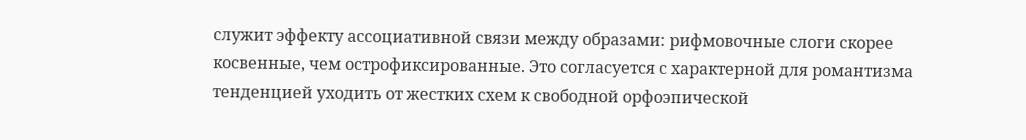служит эффекту ассоциативной связи между образами: рифмовочные слоги скорее косвенные, чем острофиксированные. Это согласуется с характерной для романтизма тенденцией уходить от жестких схем к свободной орфоэпической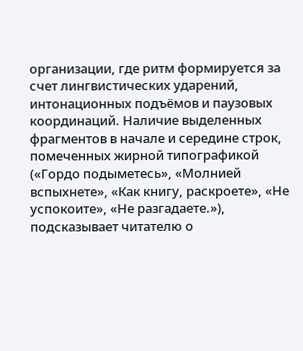организации, где ритм формируется за счет лингвистических ударений, интонационных подъёмов и паузовых координаций. Наличие выделенных фрагментов в начале и середине строк, помеченных жирной типографикой («Гордо подыметесь», «Молнией вспыхнете», «Как книгу, раскроете», «Не успокоите», «Не разгадаете.»), подсказывает читателю о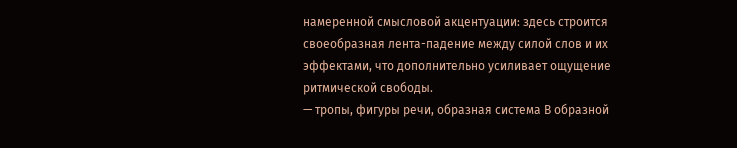намеренной смысловой акцентуации: здесь строится своеобразная лента-падение между силой слов и их эффектами, что дополнительно усиливает ощущение ритмической свободы.
— тропы, фигуры речи, образная система В образной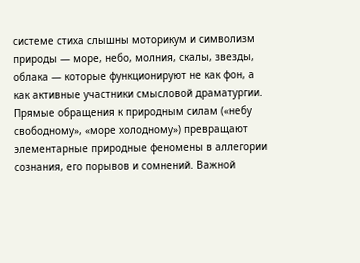системе стиха слышны моторикум и символизм природы — море, небо, молния, скалы, звезды, облака — которые функционируют не как фон, а как активные участники смысловой драматургии. Прямые обращения к природным силам («небу свободному», «море холодному») превращают элементарные природные феномены в аллегории сознания, его порывов и сомнений. Важной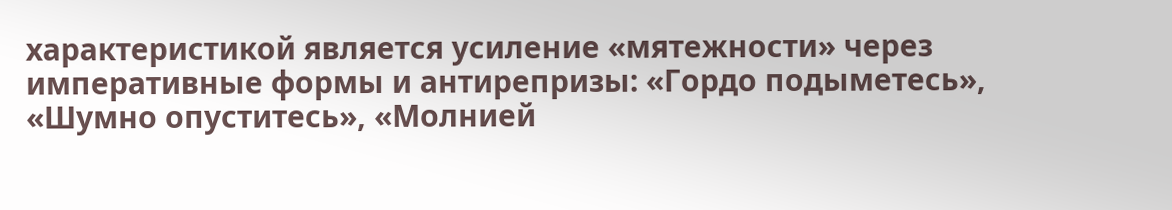характеристикой является усиление «мятежности» через императивные формы и антирепризы: «Гордо подыметесь», «Шумно опуститесь», «Молнией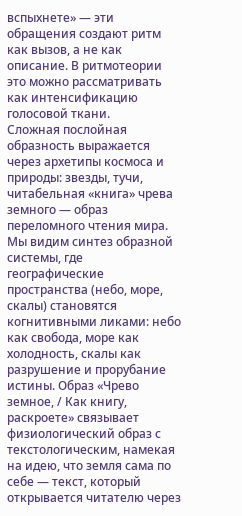вспыхнете» — эти обращения создают ритм как вызов, а не как описание. В ритмотеории это можно рассматривать как интенсификацию голосовой ткани.
Сложная послойная образность выражается через архетипы космоса и природы: звезды, тучи, читабельная «книга» чрева земного — образ переломного чтения мира. Мы видим синтез образной системы, где географические пространства (небо, море, скалы) становятся когнитивными ликами: небо как свобода, море как холодность, скалы как разрушение и прорубание истины. Образ «Чрево земное, / Как книгу, раскроете» связывает физиологический образ с текстологическим, намекая на идею, что земля сама по себе — текст, который открывается читателю через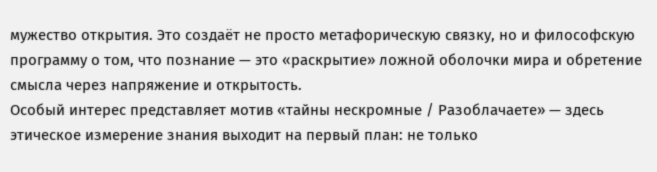мужество открытия. Это создаёт не просто метафорическую связку, но и философскую программу о том, что познание — это «раскрытие» ложной оболочки мира и обретение смысла через напряжение и открытость.
Особый интерес представляет мотив «тайны нескромные / Разоблачаете» — здесь этическое измерение знания выходит на первый план: не только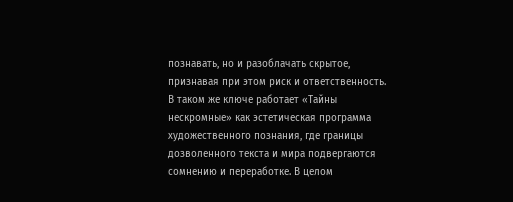познавать, но и разоблачать скрытое, признавая при этом риск и ответственность. В таком же ключе работает «Тайны нескромные» как эстетическая программа художественного познания, где границы дозволенного текста и мира подвергаются сомнению и переработке. В целом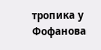тропика у Фофанова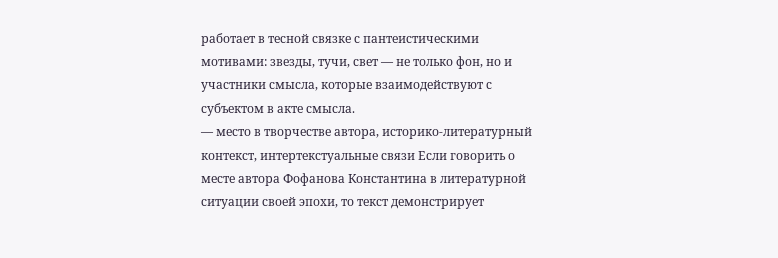работает в тесной связке с пантеистическими мотивами: звезды, тучи, свет — не только фон, но и участники смысла, которые взаимодействуют с субъектом в акте смысла.
— место в творчестве автора, историко-литературный контекст, интертекстуальные связи Если говорить о месте автора Фофанова Константина в литературной ситуации своей эпохи, то текст демонстрирует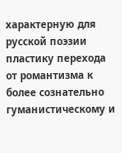характерную для русской поэзии пластику перехода от романтизма к более сознательно гуманистическому и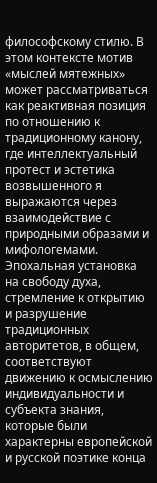философскому стилю. В этом контексте мотив «мыслей мятежных» может рассматриваться как реактивная позиция по отношению к традиционному канону, где интеллектуальный протест и эстетика возвышенного я выражаются через взаимодействие с природными образами и мифологемами. Эпохальная установка на свободу духа, стремление к открытию и разрушение традиционных авторитетов, в общем, соответствуют движению к осмыслению индивидуальности и субъекта знания, которые были характерны европейской и русской поэтике конца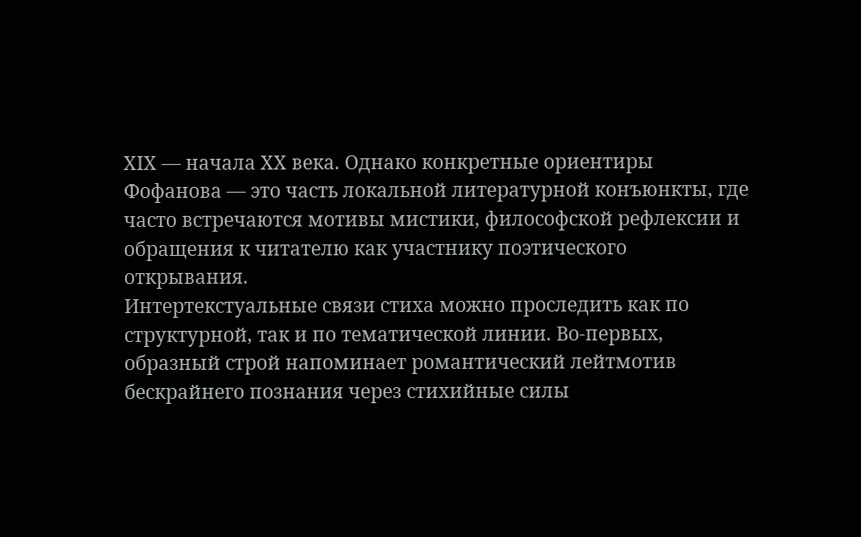XIX — начала XX века. Однако конкретные ориентиры Фофанова — это часть локальной литературной конъюнкты, где часто встречаются мотивы мистики, философской рефлексии и обращения к читателю как участнику поэтического открывания.
Интертекстуальные связи стиха можно проследить как по структурной, так и по тематической линии. Во-первых, образный строй напоминает романтический лейтмотив бескрайнего познания через стихийные силы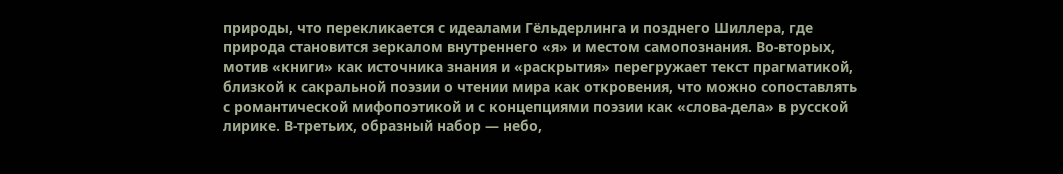природы, что перекликается с идеалами Гёльдерлинга и позднего Шиллера, где природа становится зеркалом внутреннего «я» и местом самопознания. Во-вторых, мотив «книги» как источника знания и «раскрытия» перегружает текст прагматикой, близкой к сакральной поэзии о чтении мира как откровения, что можно сопоставлять с романтической мифопоэтикой и с концепциями поэзии как «слова-дела» в русской лирике. В-третьих, образный набор — небо,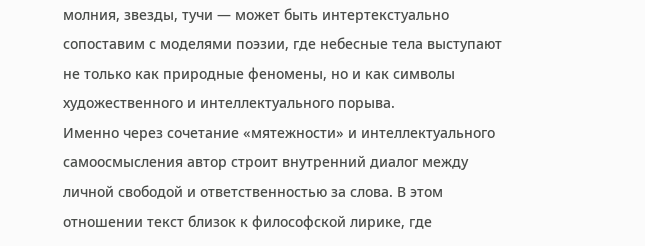молния, звезды, тучи — может быть интертекстуально сопоставим с моделями поэзии, где небесные тела выступают не только как природные феномены, но и как символы художественного и интеллектуального порыва.
Именно через сочетание «мятежности» и интеллектуального самоосмысления автор строит внутренний диалог между личной свободой и ответственностью за слова. В этом отношении текст близок к философской лирике, где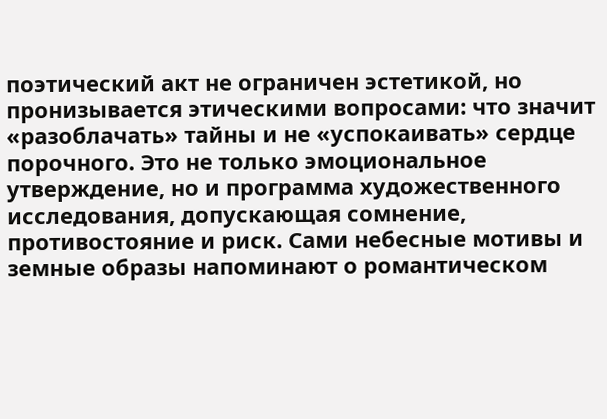поэтический акт не ограничен эстетикой, но пронизывается этическими вопросами: что значит «разоблачать» тайны и не «успокаивать» сердце порочного. Это не только эмоциональное утверждение, но и программа художественного исследования, допускающая сомнение, противостояние и риск. Сами небесные мотивы и земные образы напоминают о романтическом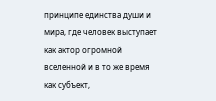принципе единства души и мира, где человек выступает как актор огромной вселенной и в то же время как субъект,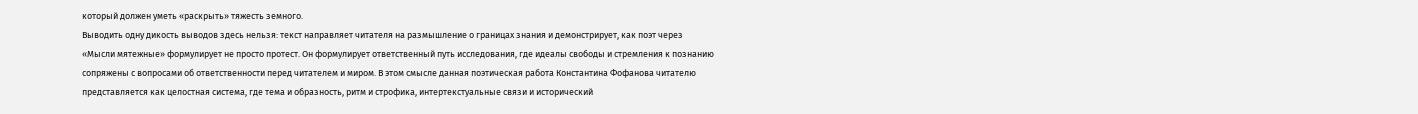который должен уметь «раскрыть» тяжесть земного.
Выводить одну дикость выводов здесь нельзя: текст направляет читателя на размышление о границах знания и демонстрирует, как поэт через «Мысли мятежные» формулирует не просто протест. Он формулирует ответственный путь исследования, где идеалы свободы и стремления к познанию сопряжены с вопросами об ответственности перед читателем и миром. В этом смысле данная поэтическая работа Константина Фофанова читателю представляется как целостная система, где тема и образность, ритм и строфика, интертекстуальные связи и исторический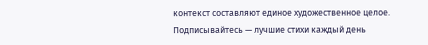контекст составляют единое художественное целое.
Подписывайтесь — лучшие стихи каждый день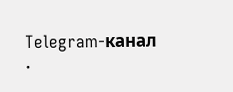Telegram-канал ·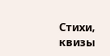Стихи, квизы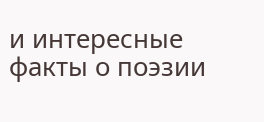и интересные факты о поэзии